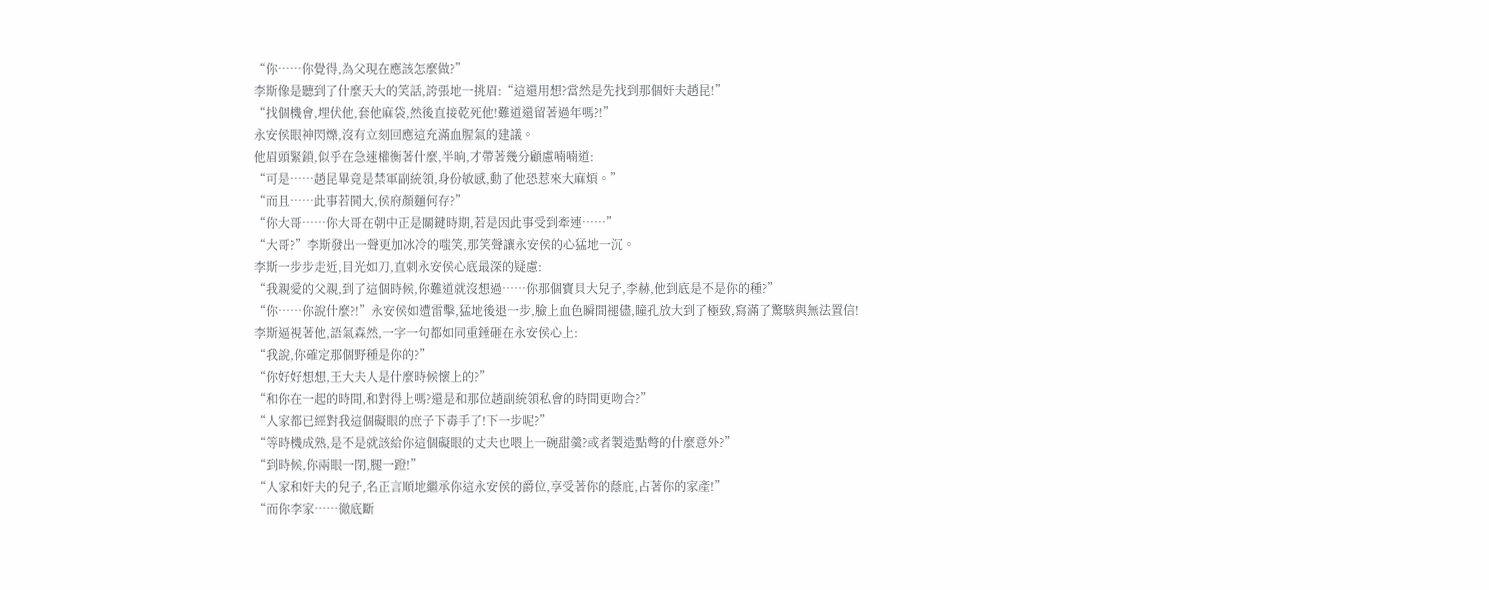“你……你覺得,為父現在應該怎麼做?”
李斯像是聽到了什麼天大的笑話,誇張地一挑眉:“這還用想?當然是先找到那個奸夫趙昆!”
“找個機會,埋伏他,套他麻袋,然後直接乾死他!難道還留著過年嗎?!”
永安侯眼神閃爍,沒有立刻回應這充滿血腥氣的建議。
他眉頭緊鎖,似乎在急速權衡著什麼,半晌,才帶著幾分顧慮喃喃道:
“可是……趙昆畢竟是禁軍副統領,身份敏感,動了他恐惹來大麻煩。”
“而且……此事若鬨大,侯府顏麵何存?”
“你大哥……你大哥在朝中正是關鍵時期,若是因此事受到牽連……”
“大哥?”李斯發出一聲更加冰冷的嗤笑,那笑聲讓永安侯的心猛地一沉。
李斯一步步走近,目光如刀,直刺永安侯心底最深的疑慮:
“我親愛的父親,到了這個時候,你難道就沒想過……你那個寶貝大兒子,李赫,他到底是不是你的種?”
“你……你說什麼?!”永安侯如遭雷擊,猛地後退一步,臉上血色瞬間褪儘,瞳孔放大到了極致,寫滿了驚駭與無法置信!
李斯逼視著他,語氣森然,一字一句都如同重錘砸在永安侯心上:
“我說,你確定那個野種是你的?”
“你好好想想,王大夫人是什麼時候懷上的?”
“和你在一起的時間,和對得上嗎?還是和那位趙副統領私會的時間更吻合?”
“人家都已經對我這個礙眼的庶子下毒手了!下一步呢?”
“等時機成熟,是不是就該給你這個礙眼的丈夫也喂上一碗甜羹?或者製造點彆的什麼意外?”
“到時候,你兩眼一閉,腿一蹬!”
“人家和奸夫的兒子,名正言順地繼承你這永安侯的爵位,享受著你的蔭庇,占著你的家產!”
“而你李家……徹底斷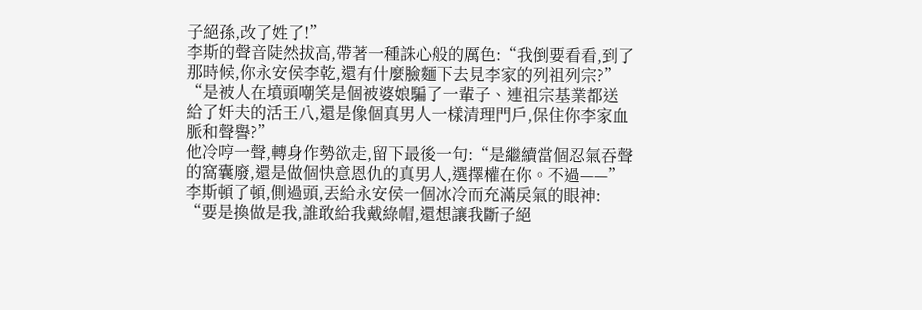子絕孫,改了姓了!”
李斯的聲音陡然拔高,帶著一種誅心般的厲色:“我倒要看看,到了那時候,你永安侯李乾,還有什麼臉麵下去見李家的列祖列宗?”
“是被人在墳頭嘲笑是個被婆娘騙了一輩子、連祖宗基業都送給了奸夫的活王八,還是像個真男人一樣清理門戶,保住你李家血脈和聲譽?”
他冷哼一聲,轉身作勢欲走,留下最後一句:“是繼續當個忍氣吞聲的窩囊廢,還是做個快意恩仇的真男人,選擇權在你。不過——”
李斯頓了頓,側過頭,丟給永安侯一個冰冷而充滿戾氣的眼神:
“要是換做是我,誰敢給我戴綠帽,還想讓我斷子絕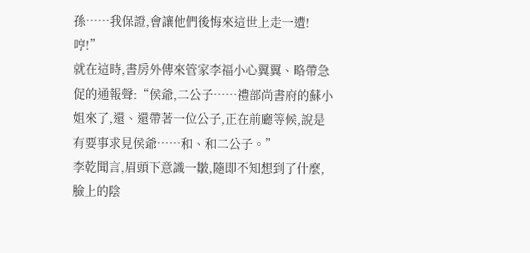孫……我保證,會讓他們後悔來這世上走一遭!哼!”
就在這時,書房外傳來管家李福小心翼翼、略帶急促的通報聲:“侯爺,二公子……禮部尚書府的蘇小姐來了,還、還帶著一位公子,正在前廳等候,說是有要事求見侯爺……和、和二公子。”
李乾聞言,眉頭下意識一皺,隨即不知想到了什麼,臉上的陰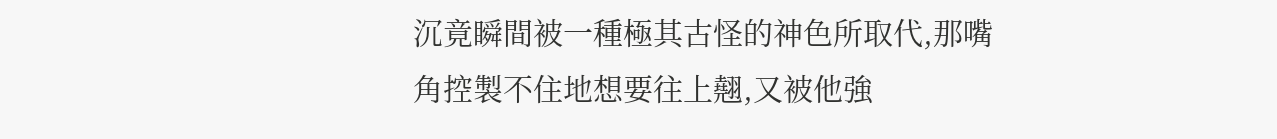沉竟瞬間被一種極其古怪的神色所取代,那嘴角控製不住地想要往上翹,又被他強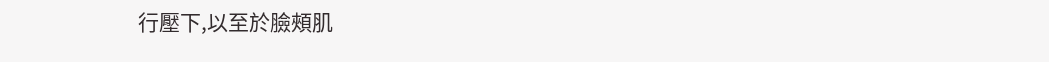行壓下,以至於臉頰肌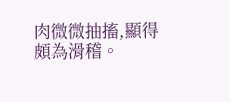肉微微抽搐,顯得頗為滑稽。